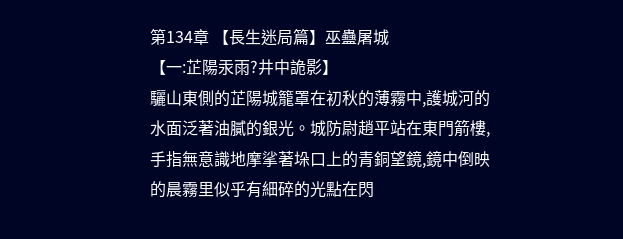第134章 【長生迷局篇】巫蠱屠城
【一:芷陽汞雨?井中詭影】
驪山東側的芷陽城籠罩在初秋的薄霧中,護城河的水面泛著油膩的銀光。城防尉趙平站在東門箭樓,手指無意識地摩挲著垛口上的青銅望鏡,鏡中倒映的晨霧里似乎有細碎的光點在閃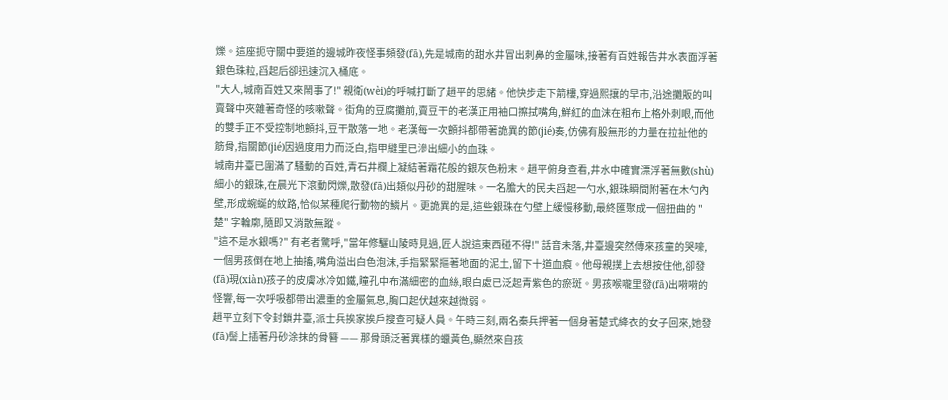爍。這座扼守關中要道的邊城昨夜怪事頻發(fā),先是城南的甜水井冒出刺鼻的金屬味,接著有百姓報告井水表面浮著銀色珠粒,舀起后卻迅速沉入桶底。
"大人,城南百姓又來鬧事了!" 親衛(wèi)的呼喊打斷了趙平的思緒。他快步走下箭樓,穿過熙攘的早市,沿途攤販的叫賣聲中夾雜著奇怪的咳嗽聲。街角的豆腐攤前,賣豆干的老漢正用袖口擦拭嘴角,鮮紅的血沫在粗布上格外刺眼,而他的雙手正不受控制地顫抖,豆干散落一地。老漢每一次顫抖都帶著詭異的節(jié)奏,仿佛有股無形的力量在拉扯他的筋骨,指關節(jié)因過度用力而泛白,指甲縫里已滲出細小的血珠。
城南井臺已圍滿了騷動的百姓,青石井欄上凝結著霜花般的銀灰色粉末。趙平俯身查看,井水中確實漂浮著無數(shù)細小的銀珠,在晨光下滾動閃爍,散發(fā)出類似丹砂的甜腥味。一名膽大的民夫舀起一勺水,銀珠瞬間附著在木勺內壁,形成蜿蜒的紋路,恰似某種爬行動物的鱗片。更詭異的是,這些銀珠在勺壁上緩慢移動,最終匯聚成一個扭曲的 "楚" 字輪廓,隨即又消散無蹤。
"這不是水銀嗎?" 有老者驚呼,"當年修驪山陵時見過,匠人說這東西碰不得!" 話音未落,井臺邊突然傳來孩童的哭嚎,一個男孩倒在地上抽搐,嘴角溢出白色泡沫,手指緊緊摳著地面的泥土,留下十道血痕。他母親撲上去想按住他,卻發(fā)現(xiàn)孩子的皮膚冰冷如鐵,瞳孔中布滿細密的血絲,眼白處已泛起青紫色的瘀斑。男孩喉嚨里發(fā)出嗬嗬的怪響,每一次呼吸都帶出濃重的金屬氣息,胸口起伏越來越微弱。
趙平立刻下令封鎖井臺,派士兵挨家挨戶搜查可疑人員。午時三刻,兩名秦兵押著一個身著楚式絳衣的女子回來,她發(fā)髻上插著丹砂涂抹的骨簪 —— 那骨頭泛著異樣的蠟黃色,顯然來自孩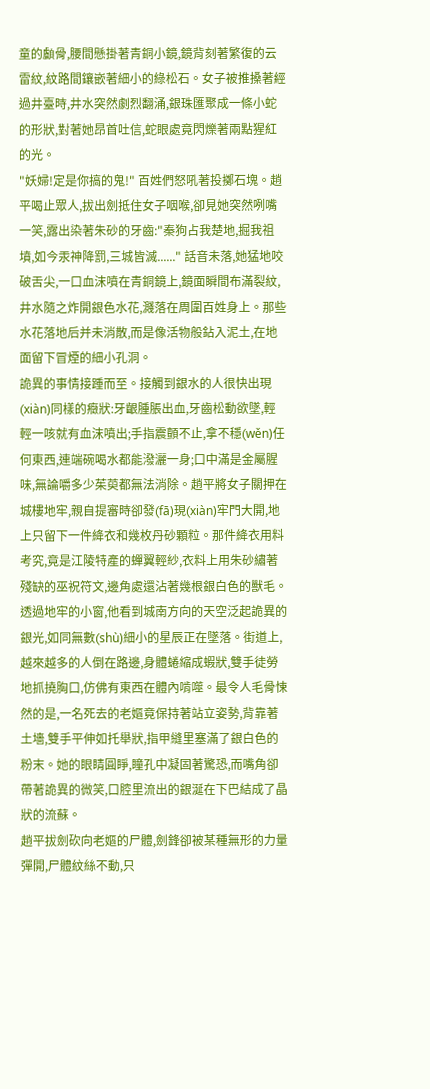童的顱骨,腰間懸掛著青銅小鏡,鏡背刻著繁復的云雷紋,紋路間鑲嵌著細小的綠松石。女子被推搡著經過井臺時,井水突然劇烈翻涌,銀珠匯聚成一條小蛇的形狀,對著她昂首吐信,蛇眼處竟閃爍著兩點猩紅的光。
"妖婦!定是你搞的鬼!" 百姓們怒吼著投擲石塊。趙平喝止眾人,拔出劍抵住女子咽喉,卻見她突然咧嘴一笑,露出染著朱砂的牙齒:"秦狗占我楚地,掘我祖墳,如今汞神降罰,三城皆滅......" 話音未落,她猛地咬破舌尖,一口血沫噴在青銅鏡上,鏡面瞬間布滿裂紋,井水隨之炸開銀色水花,濺落在周圍百姓身上。那些水花落地后并未消散,而是像活物般鉆入泥土,在地面留下冒煙的細小孔洞。
詭異的事情接踵而至。接觸到銀水的人很快出現(xiàn)同樣的癥狀:牙齦腫脹出血,牙齒松動欲墜,輕輕一咳就有血沫噴出;手指震顫不止,拿不穩(wěn)任何東西,連端碗喝水都能潑灑一身;口中滿是金屬腥味,無論嚼多少茱萸都無法消除。趙平將女子關押在城樓地牢,親自提審時卻發(fā)現(xiàn)牢門大開,地上只留下一件絳衣和幾枚丹砂顆粒。那件絳衣用料考究,竟是江陵特產的蟬翼輕紗,衣料上用朱砂繡著殘缺的巫祝符文,邊角處還沾著幾根銀白色的獸毛。
透過地牢的小窗,他看到城南方向的天空泛起詭異的銀光,如同無數(shù)細小的星辰正在墜落。街道上,越來越多的人倒在路邊,身體蜷縮成蝦狀,雙手徒勞地抓撓胸口,仿佛有東西在體內啃噬。最令人毛骨悚然的是,一名死去的老嫗竟保持著站立姿勢,背靠著土墻,雙手平伸如托舉狀,指甲縫里塞滿了銀白色的粉末。她的眼睛圓睜,瞳孔中凝固著驚恐,而嘴角卻帶著詭異的微笑,口腔里流出的銀涎在下巴結成了晶狀的流蘇。
趙平拔劍砍向老嫗的尸體,劍鋒卻被某種無形的力量彈開,尸體紋絲不動,只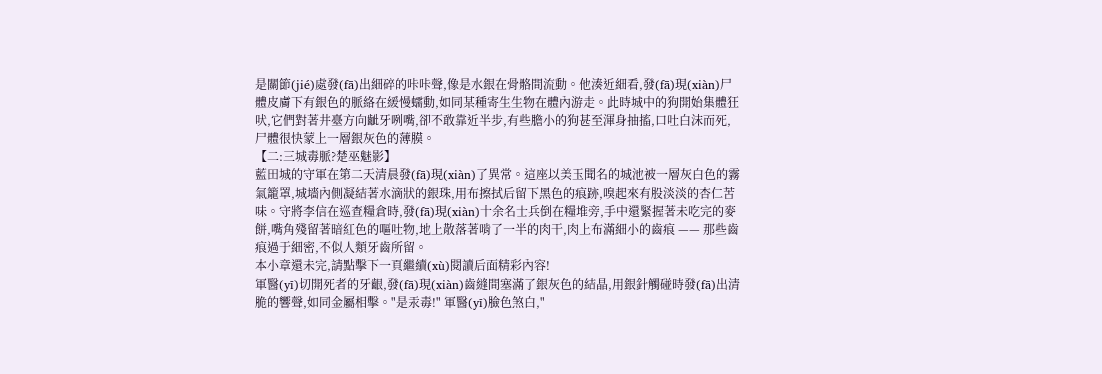是關節(jié)處發(fā)出細碎的咔咔聲,像是水銀在骨骼間流動。他湊近細看,發(fā)現(xiàn)尸體皮膚下有銀色的脈絡在緩慢蠕動,如同某種寄生生物在體內游走。此時城中的狗開始集體狂吠,它們對著井臺方向齜牙咧嘴,卻不敢靠近半步,有些膽小的狗甚至渾身抽搐,口吐白沫而死,尸體很快蒙上一層銀灰色的薄膜。
【二:三城毒脈?楚巫魅影】
藍田城的守軍在第二天清晨發(fā)現(xiàn)了異常。這座以美玉聞名的城池被一層灰白色的霧氣籠罩,城墻內側凝結著水滴狀的銀珠,用布擦拭后留下黑色的痕跡,嗅起來有股淡淡的杏仁苦味。守將李信在巡查糧倉時,發(fā)現(xiàn)十余名士兵倒在糧堆旁,手中還緊握著未吃完的麥餅,嘴角殘留著暗紅色的嘔吐物,地上散落著啃了一半的肉干,肉上布滿細小的齒痕 —— 那些齒痕過于細密,不似人類牙齒所留。
本小章還未完,請點擊下一頁繼續(xù)閱讀后面精彩內容!
軍醫(yī)切開死者的牙齦,發(fā)現(xiàn)齒縫間塞滿了銀灰色的結晶,用銀針觸碰時發(fā)出清脆的響聲,如同金屬相擊。"是汞毒!" 軍醫(yī)臉色煞白,"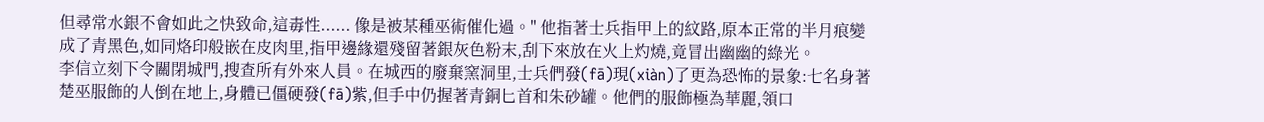但尋常水銀不會如此之快致命,這毒性...... 像是被某種巫術催化過。" 他指著士兵指甲上的紋路,原本正常的半月痕變成了青黑色,如同烙印般嵌在皮肉里,指甲邊緣還殘留著銀灰色粉末,刮下來放在火上灼燒,竟冒出幽幽的綠光。
李信立刻下令關閉城門,搜查所有外來人員。在城西的廢棄窯洞里,士兵們發(fā)現(xiàn)了更為恐怖的景象:七名身著楚巫服飾的人倒在地上,身體已僵硬發(fā)紫,但手中仍握著青銅匕首和朱砂罐。他們的服飾極為華麗,領口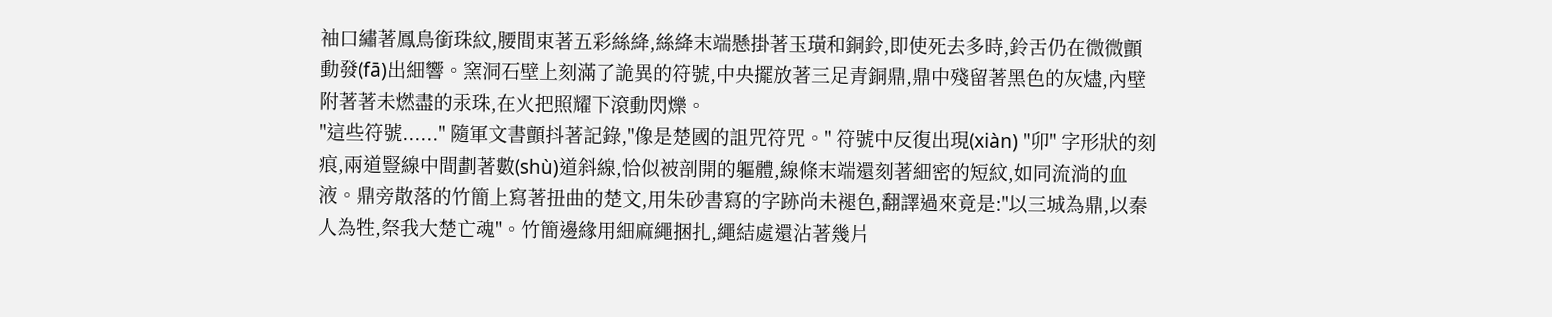袖口繡著鳳鳥銜珠紋,腰間束著五彩絲絳,絲絳末端懸掛著玉璜和銅鈴,即使死去多時,鈴舌仍在微微顫動發(fā)出細響。窯洞石壁上刻滿了詭異的符號,中央擺放著三足青銅鼎,鼎中殘留著黑色的灰燼,內壁附著著未燃盡的汞珠,在火把照耀下滾動閃爍。
"這些符號......" 隨軍文書顫抖著記錄,"像是楚國的詛咒符咒。" 符號中反復出現(xiàn) "卯" 字形狀的刻痕,兩道豎線中間劃著數(shù)道斜線,恰似被剖開的軀體,線條末端還刻著細密的短紋,如同流淌的血液。鼎旁散落的竹簡上寫著扭曲的楚文,用朱砂書寫的字跡尚未褪色,翻譯過來竟是:"以三城為鼎,以秦人為牲,祭我大楚亡魂"。竹簡邊緣用細麻繩捆扎,繩結處還沾著幾片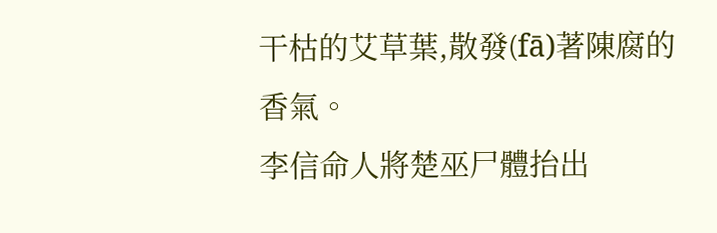干枯的艾草葉,散發(fā)著陳腐的香氣。
李信命人將楚巫尸體抬出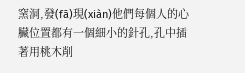窯洞,發(fā)現(xiàn)他們每個人的心臟位置都有一個細小的針孔,孔中插著用桃木削